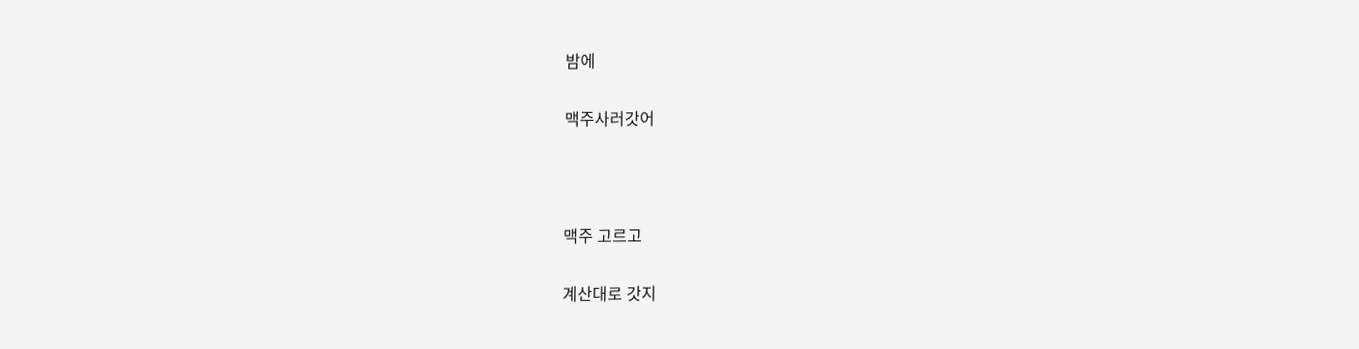밤에

맥주사러갓어



맥주 고르고

계산대로 갓지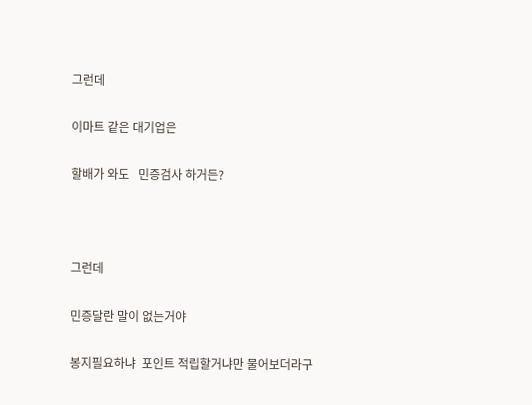그런데

이마트 같은 대기업은

할배가 와도   민증검사 하거든?



그런데

민증달란 말이 없는거야

봉지필요하냐  포인트 적립할거냐만 물어보더라구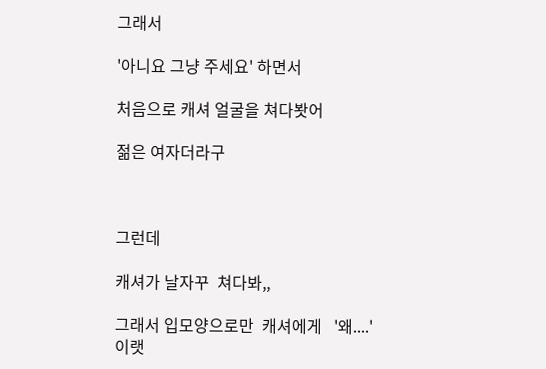그래서

'아니요 그냥 주세요' 하면서

처음으로 캐셔 얼굴을 쳐다봣어

젊은 여자더라구



그런데

캐셔가 날자꾸  쳐다봐,,

그래서 입모양으로만  캐셔에게   '왜....'  이랫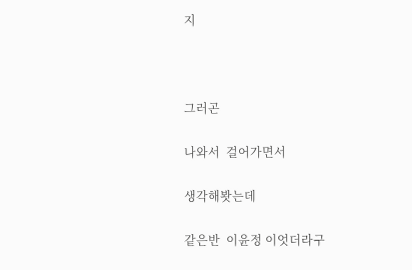지



그러곤

나와서  걸어가면서

생각해봣는데

같은반  이윤정 이엇더라구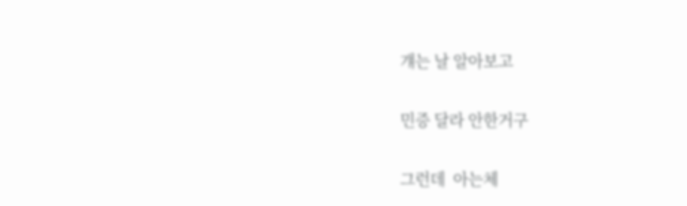걔는 날 알아보고

민증 달라 안한거구

그런데  아는체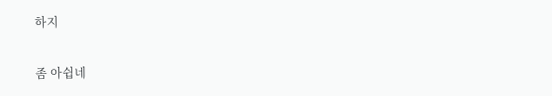하지

좀 아쉽네